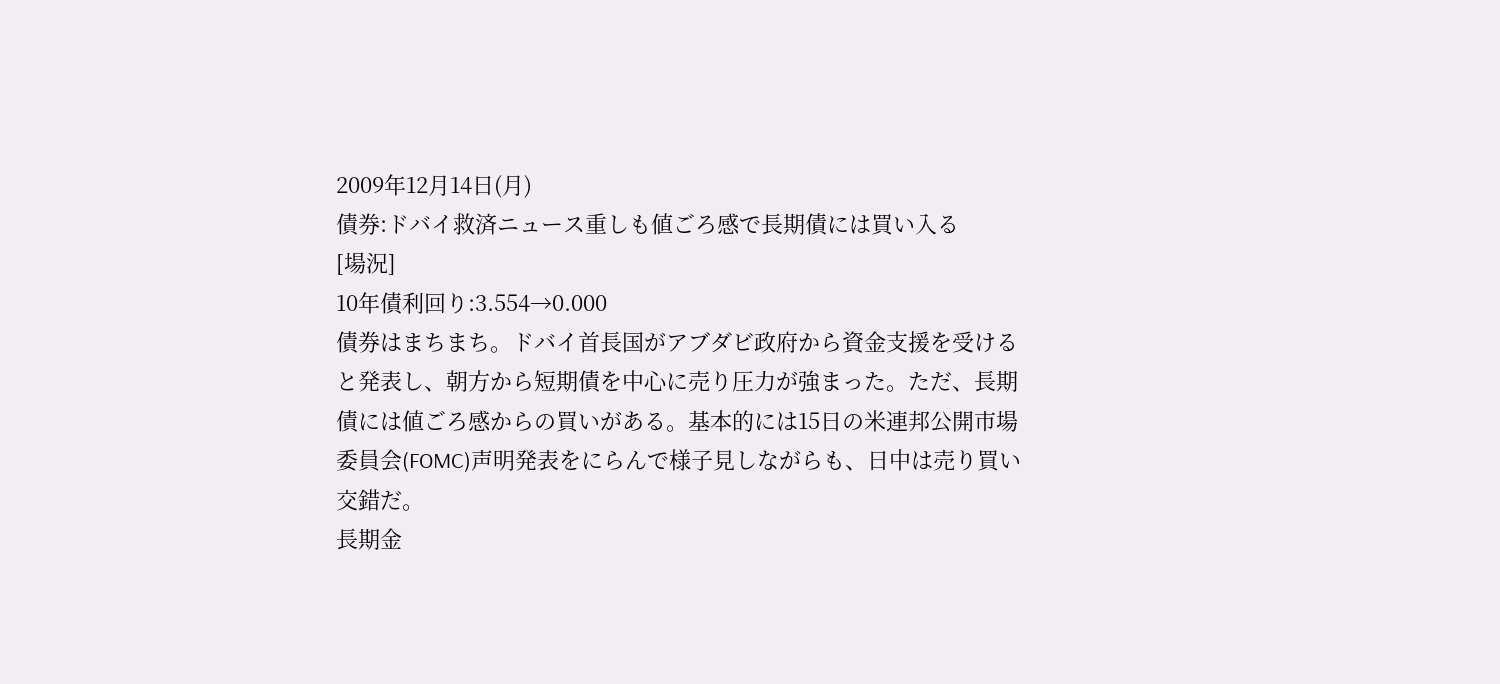2009年12月14日(月)
債券:ドバイ救済ニュース重しも値ごろ感で長期債には買い入る
[場況]
10年債利回り:3.554→0.000
債券はまちまち。ドバイ首長国がアブダビ政府から資金支援を受けると発表し、朝方から短期債を中心に売り圧力が強まった。ただ、長期債には値ごろ感からの買いがある。基本的には15日の米連邦公開市場委員会(FOMC)声明発表をにらんで様子見しながらも、日中は売り買い交錯だ。
長期金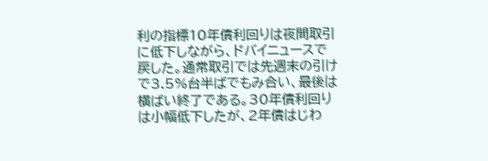利の指標10年債利回りは夜間取引に低下しながら、ドバイニュースで戻した。通常取引では先週末の引けで3.5%台半ばでもみ合い、最後は横ばい終了である。30年債利回りは小幅低下したが、2年債はじわ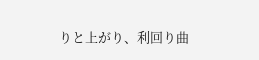りと上がり、利回り曲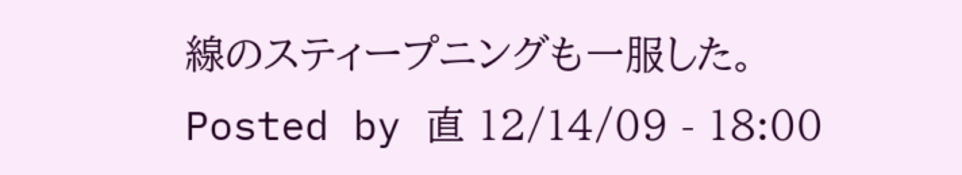線のスティープニングも一服した。
Posted by 直 12/14/09 - 18:00